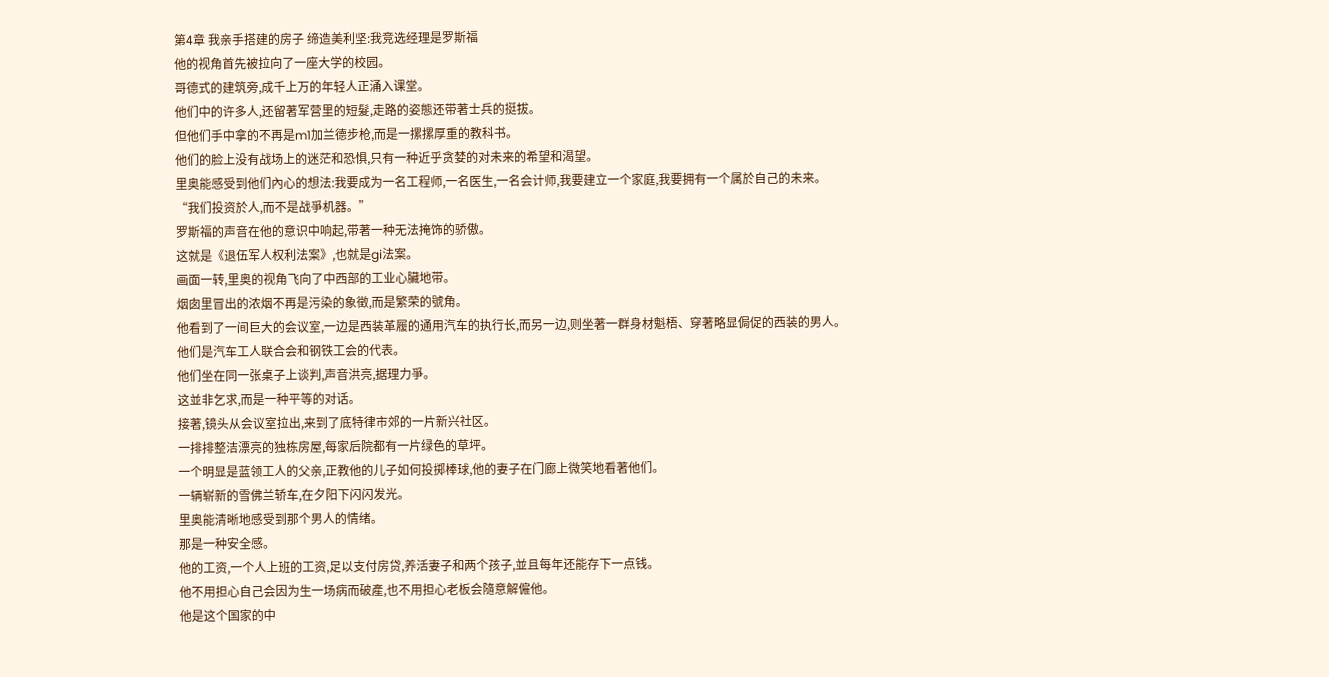第4章 我亲手搭建的房子 缔造美利坚:我竞选经理是罗斯福
他的视角首先被拉向了一座大学的校园。
哥德式的建筑旁,成千上万的年轻人正涌入课堂。
他们中的许多人,还留著军营里的短髮,走路的姿態还带著士兵的挺拔。
但他们手中拿的不再是m1加兰德步枪,而是一摞摞厚重的教科书。
他们的脸上没有战场上的迷茫和恐惧,只有一种近乎贪婪的对未来的希望和渴望。
里奥能感受到他们內心的想法:我要成为一名工程师,一名医生,一名会计师,我要建立一个家庭,我要拥有一个属於自己的未来。
“我们投资於人,而不是战爭机器。”
罗斯福的声音在他的意识中响起,带著一种无法掩饰的骄傲。
这就是《退伍军人权利法案》,也就是gi法案。
画面一转,里奥的视角飞向了中西部的工业心臟地带。
烟囱里冒出的浓烟不再是污染的象徵,而是繁荣的號角。
他看到了一间巨大的会议室,一边是西装革履的通用汽车的执行长,而另一边,则坐著一群身材魁梧、穿著略显侷促的西装的男人。
他们是汽车工人联合会和钢铁工会的代表。
他们坐在同一张桌子上谈判,声音洪亮,据理力爭。
这並非乞求,而是一种平等的对话。
接著,镜头从会议室拉出,来到了底特律市郊的一片新兴社区。
一排排整洁漂亮的独栋房屋,每家后院都有一片绿色的草坪。
一个明显是蓝领工人的父亲,正教他的儿子如何投掷棒球,他的妻子在门廊上微笑地看著他们。
一辆崭新的雪佛兰轿车,在夕阳下闪闪发光。
里奥能清晰地感受到那个男人的情绪。
那是一种安全感。
他的工资,一个人上班的工资,足以支付房贷,养活妻子和两个孩子,並且每年还能存下一点钱。
他不用担心自己会因为生一场病而破產,也不用担心老板会隨意解僱他。
他是这个国家的中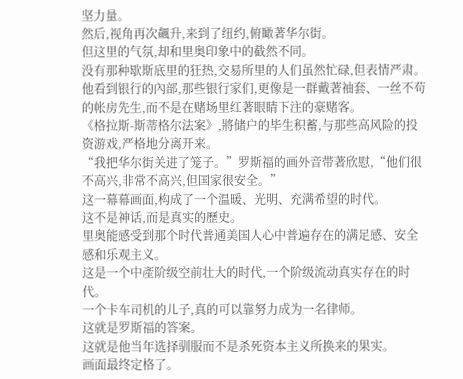坚力量。
然后,视角再次飆升,来到了纽约,俯瞰著华尔街。
但这里的气氛,却和里奥印象中的截然不同。
没有那种歇斯底里的狂热,交易所里的人们虽然忙碌,但表情严肃。
他看到银行的內部,那些银行家们,更像是一群戴著袖套、一丝不苟的帐房先生,而不是在赌场里红著眼睛下注的豪赌客。
《格拉斯-斯蒂格尔法案》,將储户的毕生积蓄,与那些高风险的投资游戏,严格地分离开来。
“我把华尔街关进了笼子。”罗斯福的画外音带著欣慰,“他们很不高兴,非常不高兴,但国家很安全。”
这一幕幕画面,构成了一个温暖、光明、充满希望的时代。
这不是神话,而是真实的歷史。
里奥能感受到那个时代普通美国人心中普遍存在的满足感、安全感和乐观主义。
这是一个中產阶级空前壮大的时代,一个阶级流动真实存在的时代。
一个卡车司机的儿子,真的可以靠努力成为一名律师。
这就是罗斯福的答案。
这就是他当年选择驯服而不是杀死资本主义所换来的果实。
画面最终定格了。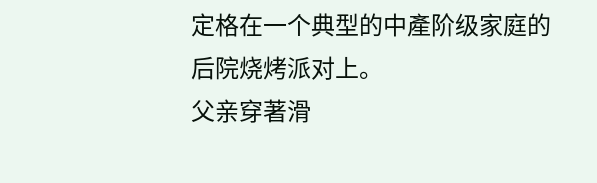定格在一个典型的中產阶级家庭的后院烧烤派对上。
父亲穿著滑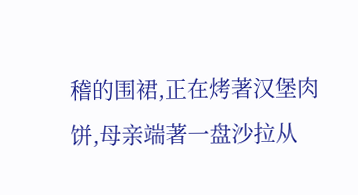稽的围裙,正在烤著汉堡肉饼,母亲端著一盘沙拉从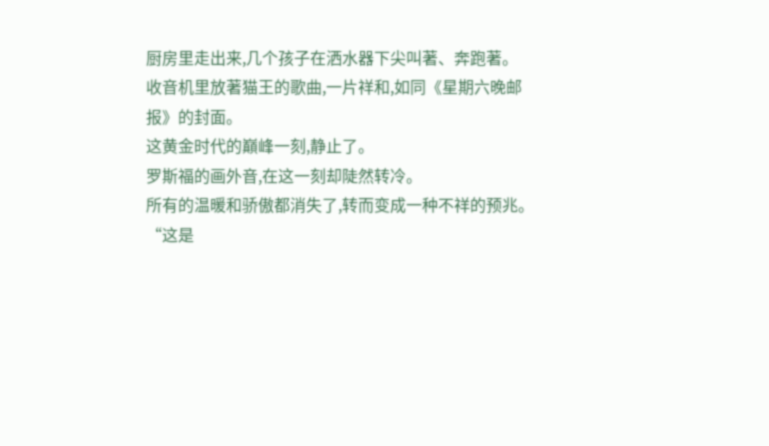厨房里走出来,几个孩子在洒水器下尖叫著、奔跑著。
收音机里放著猫王的歌曲,一片祥和,如同《星期六晚邮报》的封面。
这黄金时代的巔峰一刻,静止了。
罗斯福的画外音,在这一刻却陡然转冷。
所有的温暖和骄傲都消失了,转而变成一种不祥的预兆。
“这是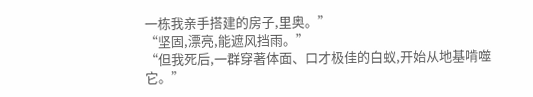一栋我亲手搭建的房子,里奥。”
“坚固,漂亮,能遮风挡雨。”
“但我死后,一群穿著体面、口才极佳的白蚁,开始从地基啃噬它。”